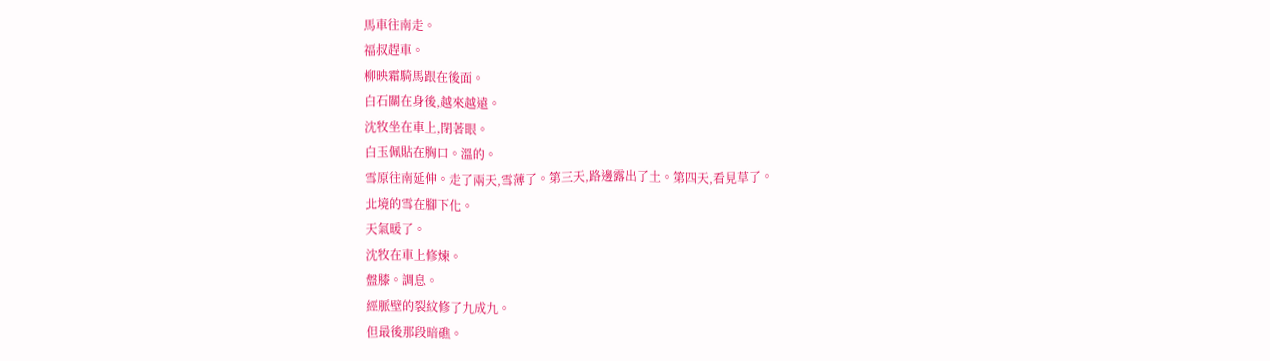馬車往南走。
福叔趕車。
柳映霜騎馬跟在後面。
白石關在身後,越來越遠。
沈牧坐在車上,閉著眼。
白玉佩貼在胸口。溫的。
雪原往南延伸。走了兩天,雪薄了。第三天,路邊露出了土。第四天,看見草了。
北境的雪在腳下化。
天氣暖了。
沈牧在車上修煉。
盤膝。調息。
經脈壁的裂紋修了九成九。
但最後那段暗礁。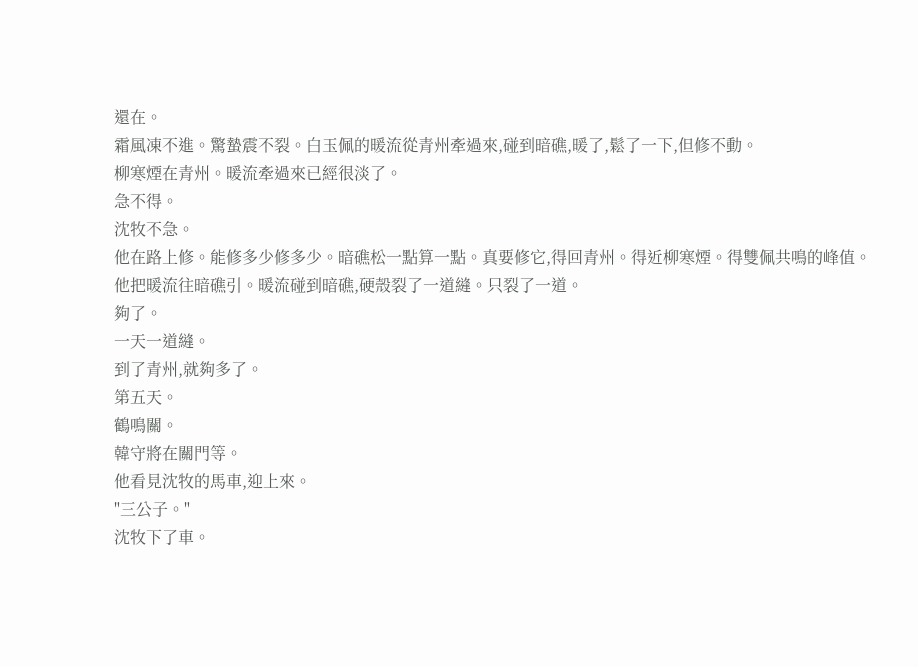還在。
霜風凍不進。驚蟄震不裂。白玉佩的暖流從青州牽過來,碰到暗礁,暖了,鬆了一下,但修不動。
柳寒煙在青州。暖流牽過來已經很淡了。
急不得。
沈牧不急。
他在路上修。能修多少修多少。暗礁松一點算一點。真要修它,得回青州。得近柳寒煙。得雙佩共鳴的峰值。
他把暖流往暗礁引。暖流碰到暗礁,硬殼裂了一道縫。只裂了一道。
夠了。
一天一道縫。
到了青州,就夠多了。
第五天。
鶴鳴關。
韓守將在關門等。
他看見沈牧的馬車,迎上來。
"三公子。"
沈牧下了車。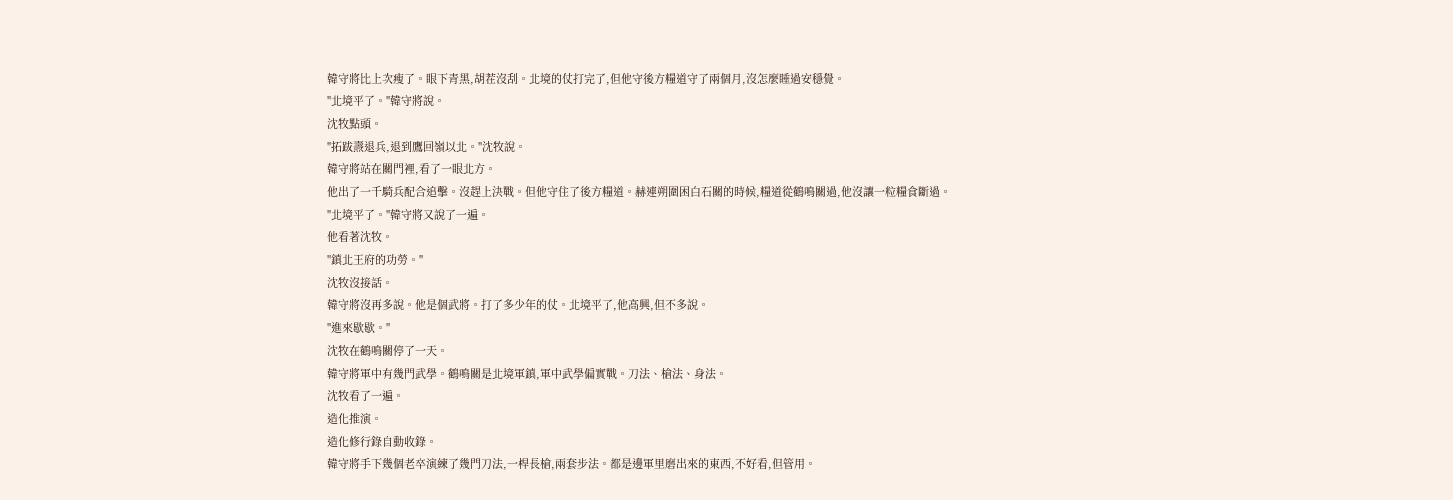韓守將比上次瘦了。眼下青黑,胡茬沒刮。北境的仗打完了,但他守後方糧道守了兩個月,沒怎麼睡過安穩覺。
"北境平了。"韓守將說。
沈牧點頭。
"拓跋燾退兵,退到鷹回嶺以北。"沈牧說。
韓守將站在關門裡,看了一眼北方。
他出了一千騎兵配合追擊。沒趕上決戰。但他守住了後方糧道。赫連朔圍困白石關的時候,糧道從鶴鳴關過,他沒讓一粒糧食斷過。
"北境平了。"韓守將又說了一遍。
他看著沈牧。
"鎮北王府的功勞。"
沈牧沒接話。
韓守將沒再多說。他是個武將。打了多少年的仗。北境平了,他高興,但不多說。
"進來歇歇。"
沈牧在鶴鳴關停了一天。
韓守將軍中有幾門武學。鶴鳴關是北境軍鎮,軍中武學偏實戰。刀法、槍法、身法。
沈牧看了一遍。
造化推演。
造化修行錄自動收錄。
韓守將手下幾個老卒演練了幾門刀法,一桿長槍,兩套步法。都是邊軍里磨出來的東西,不好看,但管用。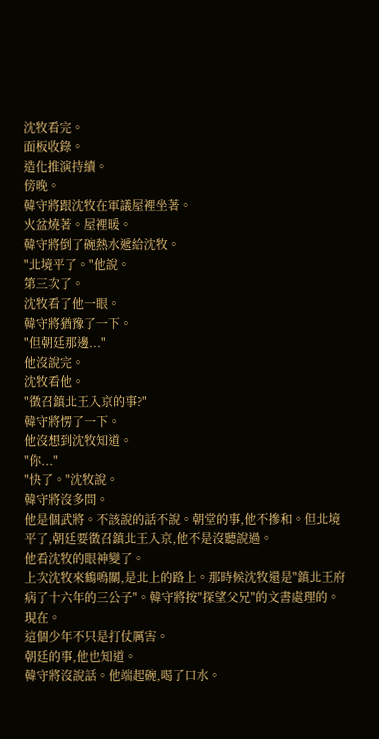沈牧看完。
面板收錄。
造化推演持續。
傍晚。
韓守將跟沈牧在軍議屋裡坐著。
火盆燒著。屋裡暖。
韓守將倒了碗熱水遞給沈牧。
"北境平了。"他說。
第三次了。
沈牧看了他一眼。
韓守將猶豫了一下。
"但朝廷那邊..."
他沒說完。
沈牧看他。
"徵召鎮北王入京的事?"
韓守將愣了一下。
他沒想到沈牧知道。
"你..."
"快了。"沈牧說。
韓守將沒多問。
他是個武將。不該說的話不說。朝堂的事,他不摻和。但北境平了,朝廷要徵召鎮北王入京,他不是沒聽說過。
他看沈牧的眼神變了。
上次沈牧來鶴鳴關,是北上的路上。那時候沈牧還是"鎮北王府病了十六年的三公子"。韓守將按"探望父兄"的文書處理的。
現在。
這個少年不只是打仗厲害。
朝廷的事,他也知道。
韓守將沒說話。他端起碗,喝了口水。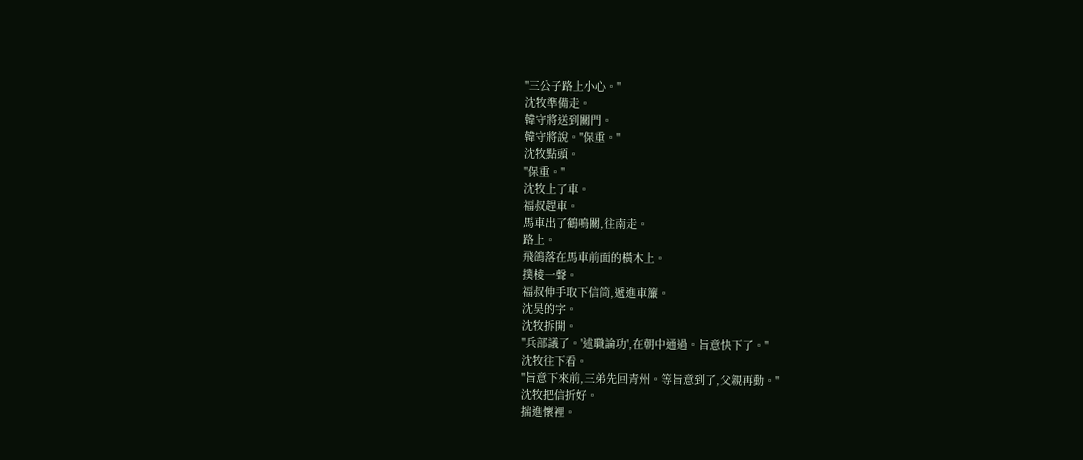"三公子路上小心。"
沈牧準備走。
韓守將送到關門。
韓守將說。"保重。"
沈牧點頭。
"保重。"
沈牧上了車。
福叔趕車。
馬車出了鶴鳴關,往南走。
路上。
飛鴿落在馬車前面的橫木上。
撲棱一聲。
福叔伸手取下信筒,遞進車簾。
沈昊的字。
沈牧拆開。
"兵部議了。'述職論功',在朝中通過。旨意快下了。"
沈牧往下看。
"旨意下來前,三弟先回青州。等旨意到了,父親再動。"
沈牧把信折好。
揣進懷裡。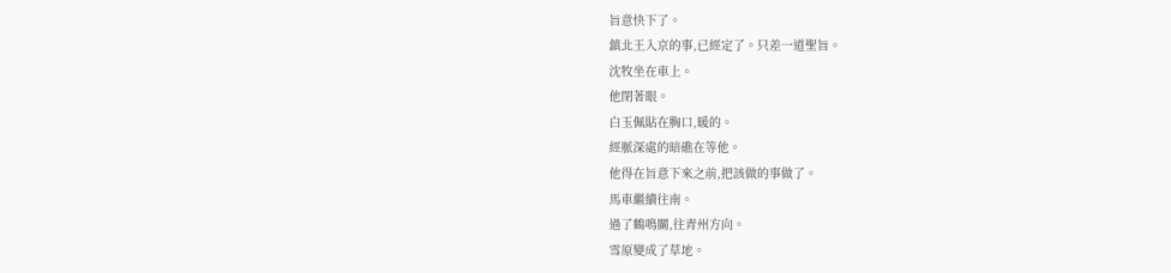旨意快下了。
鎮北王入京的事,已經定了。只差一道聖旨。
沈牧坐在車上。
他閉著眼。
白玉佩貼在胸口,暖的。
經脈深處的暗礁在等他。
他得在旨意下來之前,把該做的事做了。
馬車繼續往南。
過了鶴鳴關,往青州方向。
雪原變成了草地。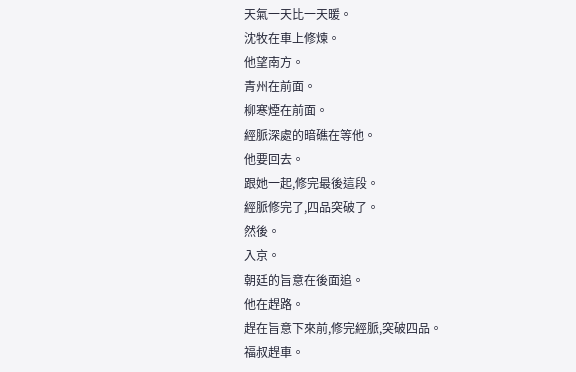天氣一天比一天暖。
沈牧在車上修煉。
他望南方。
青州在前面。
柳寒煙在前面。
經脈深處的暗礁在等他。
他要回去。
跟她一起,修完最後這段。
經脈修完了,四品突破了。
然後。
入京。
朝廷的旨意在後面追。
他在趕路。
趕在旨意下來前,修完經脈,突破四品。
福叔趕車。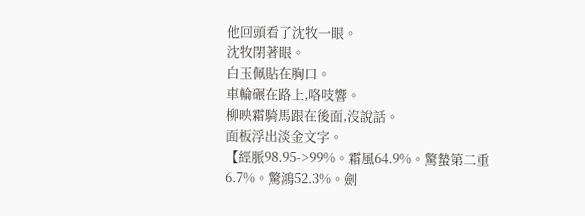他回頭看了沈牧一眼。
沈牧閉著眼。
白玉佩貼在胸口。
車輪碾在路上,咯吱響。
柳映霜騎馬跟在後面,沒說話。
面板浮出淡金文字。
【經脈98.95->99%。霜風64.9%。驚蟄第二重6.7%。驚鴻52.3%。劍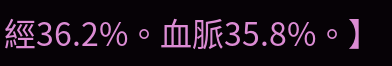經36.2%。血脈35.8%。】